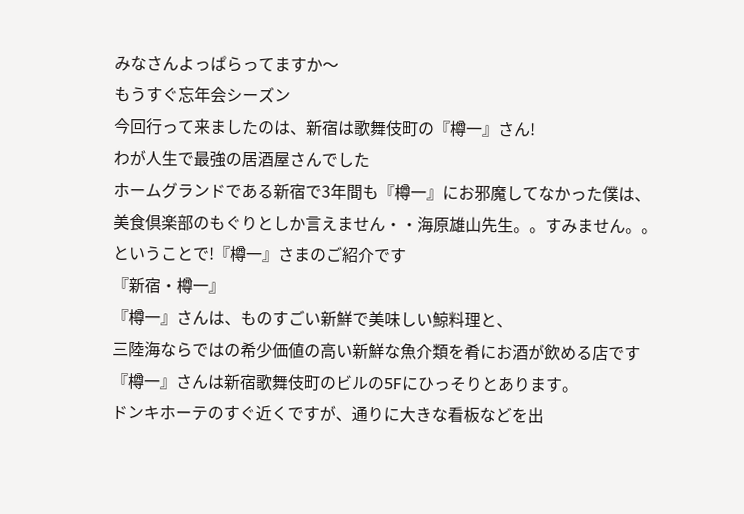みなさんよっぱらってますか〜
もうすぐ忘年会シーズン
今回行って来ましたのは、新宿は歌舞伎町の『樽一』さん!
わが人生で最強の居酒屋さんでした
ホームグランドである新宿で3年間も『樽一』にお邪魔してなかった僕は、
美食倶楽部のもぐりとしか言えません・・海原雄山先生。。すみません。。
ということで!『樽一』さまのご紹介です
『新宿・樽一』
『樽一』さんは、ものすごい新鮮で美味しい鯨料理と、
三陸海ならではの希少価値の高い新鮮な魚介類を肴にお酒が飲める店です
『樽一』さんは新宿歌舞伎町のビルの5Fにひっそりとあります。
ドンキホーテのすぐ近くですが、通りに大きな看板などを出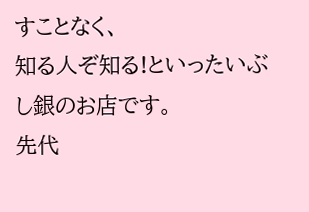すことなく、
知る人ぞ知る!といったいぶし銀のお店です。
先代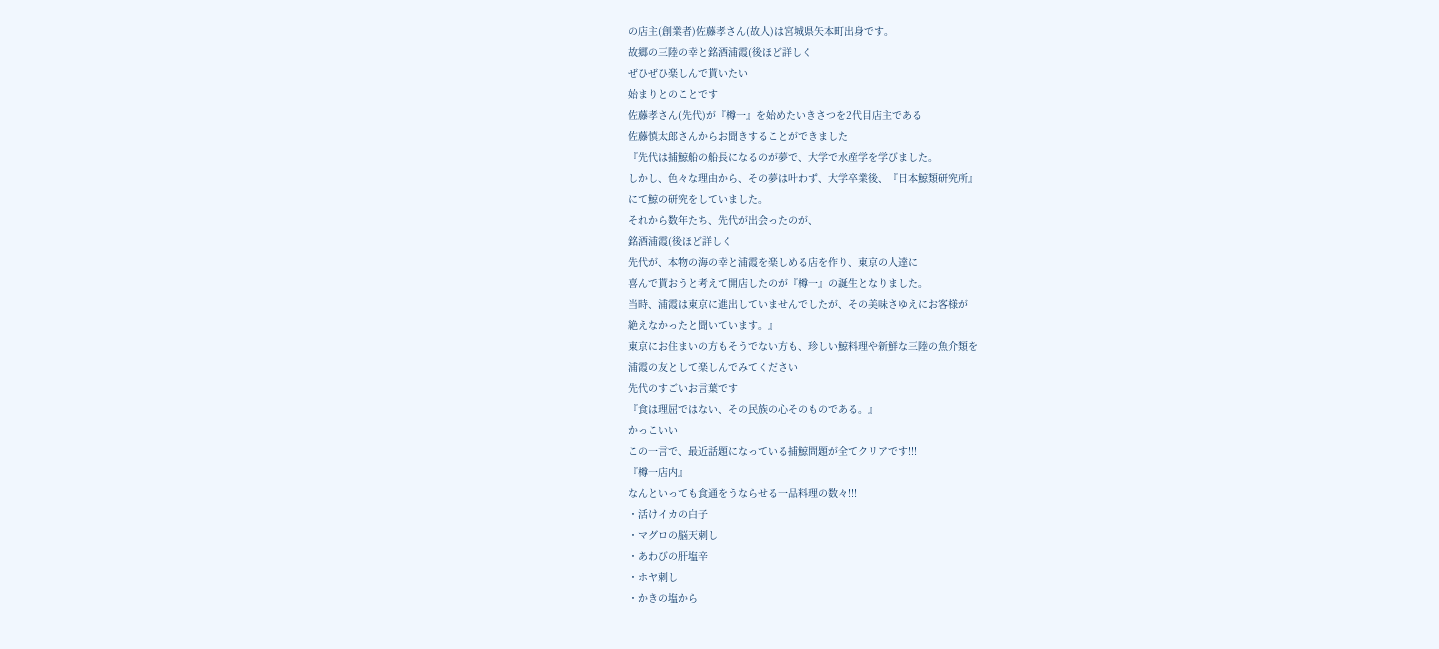の店主(創業者)佐藤孝さん(故人)は宮城県矢本町出身です。
故郷の三陸の幸と銘酒浦霞(後ほど詳しく
ぜひぜひ楽しんで貰いたい
始まりとのことです
佐藤孝さん(先代)が『樽一』を始めたいきさつを2代目店主である
佐藤慎太郎さんからお聞きすることができました
『先代は捕鯨船の船長になるのが夢で、大学で水産学を学びました。
しかし、色々な理由から、その夢は叶わず、大学卒業後、『日本鯨類研究所』
にて鯨の研究をしていました。
それから数年たち、先代が出会ったのが、
銘酒浦霞(後ほど詳しく
先代が、本物の海の幸と浦霞を楽しめる店を作り、東京の人達に
喜んで貰おうと考えて開店したのが『樽一』の誕生となりました。
当時、浦霞は東京に進出していませんでしたが、その美味さゆえにお客様が
絶えなかったと聞いています。』
東京にお住まいの方もそうでない方も、珍しい鯨料理や新鮮な三陸の魚介類を
浦霞の友として楽しんでみてください
先代のすごいお言葉です
『食は理屈ではない、その民族の心そのものである。』
かっこいい
この一言で、最近話題になっている捕鯨問題が全てクリアです!!!
『樽一店内』
なんといっても食通をうならせる一品料理の数々!!!
・活けイカの白子
・マグロの脳天刺し
・あわびの肝塩辛
・ホヤ刺し
・かきの塩から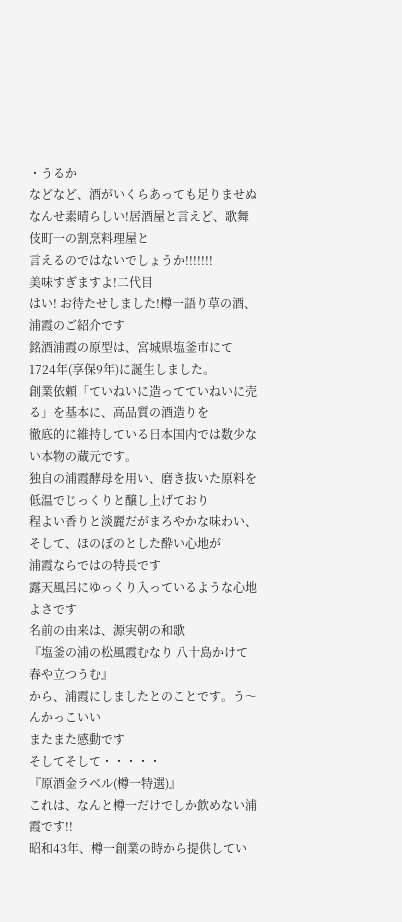・うるか
などなど、酒がいくらあっても足りませぬ
なんせ素晴らしい!居酒屋と言えど、歌舞伎町一の割烹料理屋と
言えるのではないでしょうか!!!!!!!
美味すぎますよ!二代目
はい! お待たせしました!樽一語り草の酒、浦霞のご紹介です
銘酒浦霞の原型は、宮城県塩釜市にて1724年(享保9年)に誕生しました。
創業依頼「ていねいに造ってていねいに売る」を基本に、高品質の酒造りを
徹底的に維持している日本国内では数少ない本物の蔵元です。
独自の浦霞酵母を用い、磨き抜いた原料を低温でじっくりと醸し上げており
程よい香りと淡麗だがまろやかな味わい、そして、ほのぼのとした酔い心地が
浦霞ならではの特長です
露天風呂にゆっくり入っているような心地よさです
名前の由来は、源実朝の和歌
『塩釜の浦の松風霞むなり 八十島かけて春や立つうむ』
から、浦霞にしましたとのことです。う〜んかっこいい
またまた感動です
そしてそして・・・・・
『原酒金ラベル(樽一特選)』
これは、なんと樽一だけでしか飲めない浦霞です!!
昭和43年、樽一創業の時から提供してい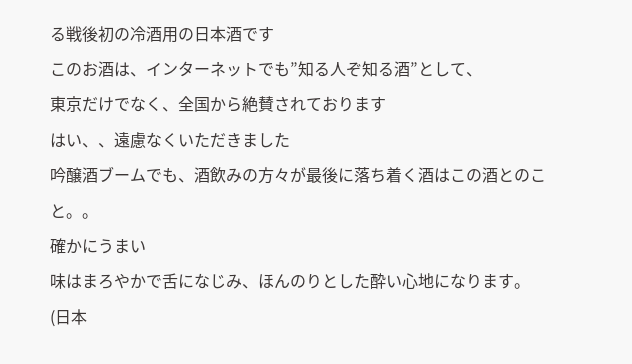る戦後初の冷酒用の日本酒です
このお酒は、インターネットでも”知る人ぞ知る酒”として、
東京だけでなく、全国から絶賛されております
はい、、遠慮なくいただきました
吟醸酒ブームでも、酒飲みの方々が最後に落ち着く酒はこの酒とのこと。。
確かにうまい
味はまろやかで舌になじみ、ほんのりとした酔い心地になります。
(日本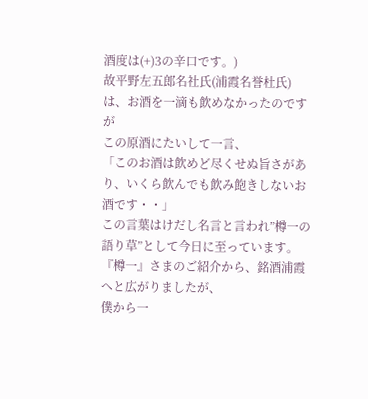酒度は(+)3の辛口です。)
故平野左五郎名社氏(浦霞名誉杜氏)は、お酒を一滴も飲めなかったのですが
この原酒にたいして一言、
「このお酒は飲めど尽くせぬ旨さがあり、いくら飲んでも飲み飽きしないお酒です・・」
この言葉はけだし名言と言われ”樽一の語り草”として今日に至っています。
『樽一』さまのご紹介から、銘酒浦霞へと広がりましたが、
僕から一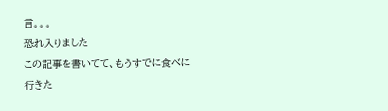言。。。
恐れ入りました
この記事を書いてて、もうすでに食べに行きた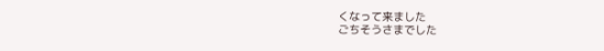くなって来ました
ごちそうさまでした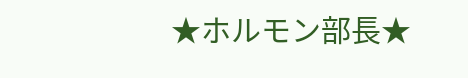★ホルモン部長★